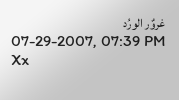غروٌر الورُد
07-29-2007, 07:39 PM
Xx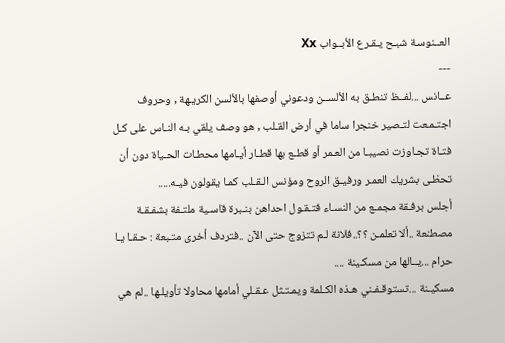العــنوسـة شبـح يـقـرع الأبــواب Xx
---
عــانس ...لفــظ تنطـق به الألســن ودعوني أوصفها بالألسن الكريـهة , وحروف اجتـمـعت لتـصير خنجرا ساما في أرض القـلب , هو وصف يلقي بـه النـاس على كـل فتـاة تجـاوزت نصيبـا من العـمر أو قطـع بها قطـار أيـامها محطـات الحـياة دون أن تحظـى بشريك العمـر ورفيـق الروح ومؤنس الـقـلب كمـا يقولون فيـه.....
أجلس برفـقة مجمـع من النسـاء فتـقـول احداهن بنـبرة قاسـية ملتـفة بشفـقـة مصطنعة ..ألا تعلمـن ؟؟..فلانة لـم تتزوج حتى الآن ..فتردف أخرى متـبعة : حـقـا يـا حرام ...يــالها من مسكـينة ....
مسكيـنة ...تستوقـفـني هـذه الكـلمة ويمـتـثل عـقـلي أمامها محاولا تأويلـها ..لم هي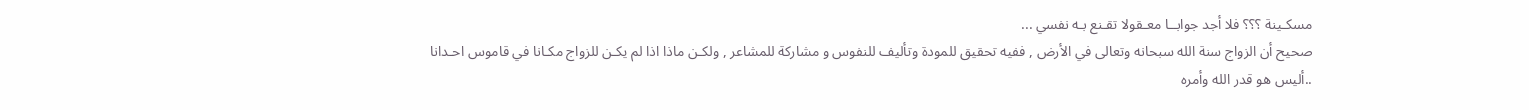مسكـينة ؟؟؟ فلا أجد جوابــا معـقولا تقـنع بـه نفسي ...
صحيح أن الزواج سنة الله سبحانه وتعالى في الأرض , ففيه تحقيق للمودة وتأليف للنفوس و مشاركة للمشاعر , ولكـن ماذا اذا لم يكـن للزواج مكـانا في قاموس احـدانا ..أليس هو قدر الله وأمره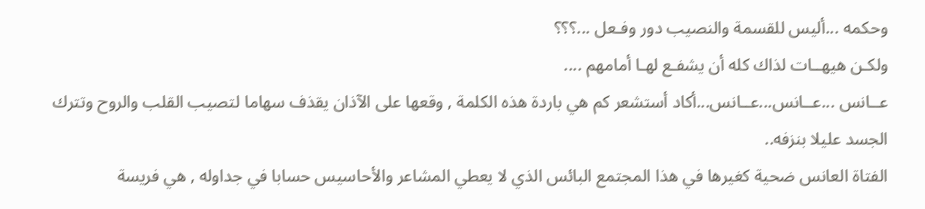وحكمه ...أليس للقسمة والنصيب دور وفـعل ...؟؟؟
ولكـن هيهــات لذاك كله أن يشفـع لهـا أمامهم ....
عــانس ...عــانس...عــانس...أكاد أستشعر كم هي باردة هذه الكلمة , وقعها على الآذان يقذف سهاما لتصيب القلب والروح وتترك الجسد عليلا بنزفه..
الفتاة العانس ضحية كغيرها في هذا المجتمع البائس الذي لا يعطي المشاعر والأحاسيس حسابا في جداوله , هي فريسة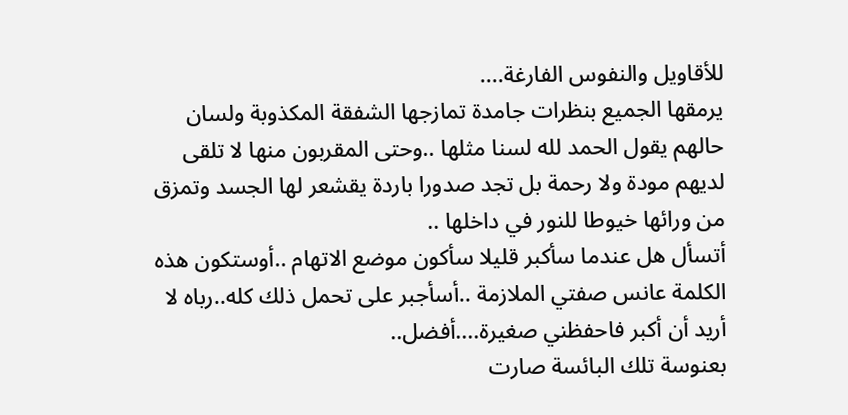للأقاويل والنفوس الفارغة....
يرمقها الجميع بنظرات جامدة تمازجها الشفقة المكذوبة ولسان حالهم يقول الحمد لله لسنا مثلها ..وحتى المقربون منها لا تلقى لديهم مودة ولا رحمة بل تجد صدورا باردة يقشعر لها الجسد وتمزق من ورائها خيوطا للنور في داخلها ..
أتسأل هل عندما سأكبر قليلا سأكون موضع الاتهام ..أوستكون هذه الكلمة عانس صفتي الملازمة ..أسأجبر على تحمل ذلك كله..رباه لا أريد أن أكبر فاحفظني صغيرة....أفضل..
بعنوسة تلك البائسة صارت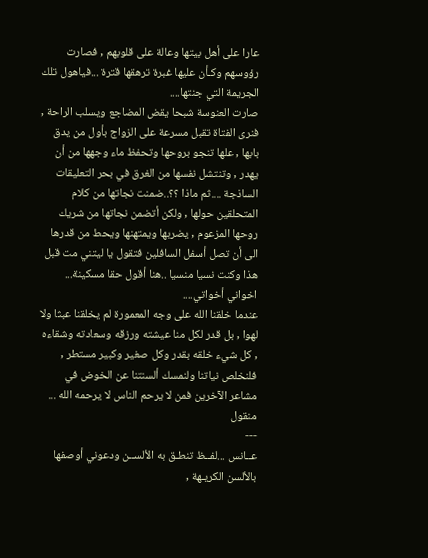عارا على أهل بيتها وعالة على قلوبهم , فصارت رؤوسهم وكـأن عليها غبرة ترهقها قترة ...فياهول تلك الجريمة التي جنتها....
صارت العنوسة شبحا يقض المضاجع ويسلب الراحة , فنرى الفتاة تقبل مسرعة على الزواج بأول من يدق بابها , علها تنجو بروحها وتحفظ ماء وجهها من أن يهدر , وتنتشل نفسها من الغرق في بحر التعليقات الساذجة ....ثم ماذا ؟؟..ضمنت نجاتها من كلام المتحلقين حولها , ولكن أتضمن نجاتها من شريك روحها المزعوم , يضربها ويمتهنها ويحط من قدرها الى أن تصل أسفل السافلين فتقول يا ليتني مت قبل هذا وكنت نسيا منسيا ..هنا أقول حقا مسكينة...
اخواني أخواتي....
عندما خلقنا الله على وجه المعمورة لم يخلقنا عبثا ولا لهوا , بل قدر لكل منا عيشته ورزقه وسعادته وشقاءه , كل شيء خلقه بقدر وكل صغير وكبير مستطر , فلنخلص نياتنا ولنمسك ألسنتنا عن الخوض في مشاعر الآخرين فمن لا يرحم الناس لا يرحمه الله ...
منقول
---
عــانس ...لفــظ تنطـق به الألســن ودعوني أوصفها بالألسن الكريـهة ,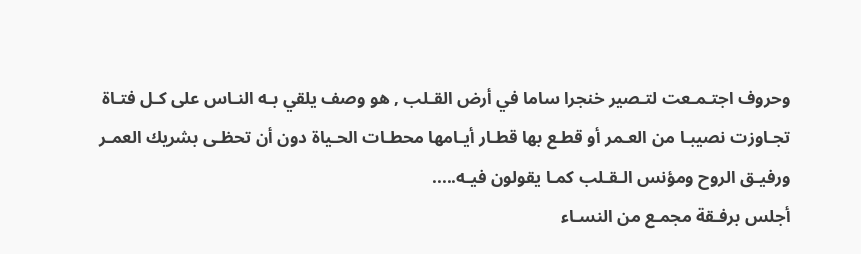وحروف اجتـمـعت لتـصير خنجرا ساما في أرض القـلب , هو وصف يلقي بـه النـاس على كـل فتـاة تجـاوزت نصيبـا من العـمر أو قطـع بها قطـار أيـامها محطـات الحـياة دون أن تحظـى بشريك العمـر ورفيـق الروح ومؤنس الـقـلب كمـا يقولون فيـه.....
أجلس برفـقة مجمـع من النسـاء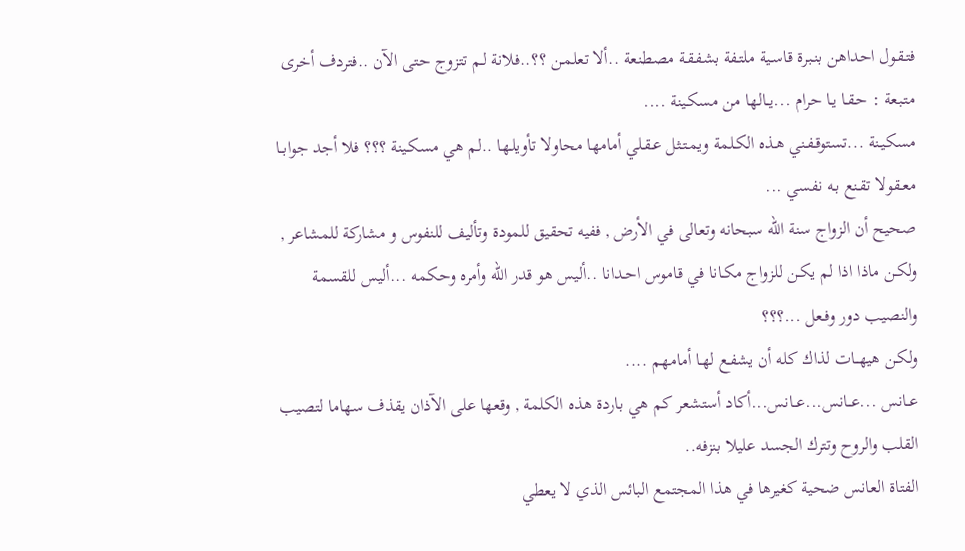فتـقـول احداهن بنـبرة قاسـية ملتـفة بشفـقـة مصطنعة ..ألا تعلمـن ؟؟..فلانة لـم تتزوج حتى الآن ..فتردف أخرى متـبعة : حـقـا يـا حرام ...يــالها من مسكـينة ....
مسكيـنة ...تستوقـفـني هـذه الكـلمة ويمـتـثل عـقـلي أمامها محاولا تأويلـها ..لم هي مسكـينة ؟؟؟ فلا أجد جوابــا معـقولا تقـنع بـه نفسي ...
صحيح أن الزواج سنة الله سبحانه وتعالى في الأرض , ففيه تحقيق للمودة وتأليف للنفوس و مشاركة للمشاعر , ولكـن ماذا اذا لم يكـن للزواج مكـانا في قاموس احـدانا ..أليس هو قدر الله وأمره وحكمه ...أليس للقسمة والنصيب دور وفـعل ...؟؟؟
ولكـن هيهــات لذاك كله أن يشفـع لهـا أمامهم ....
عــانس ...عــانس...عــانس...أكاد أستشعر كم هي باردة هذه الكلمة , وقعها على الآذان يقذف سهاما لتصيب القلب والروح وتترك الجسد عليلا بنزفه..
الفتاة العانس ضحية كغيرها في هذا المجتمع البائس الذي لا يعطي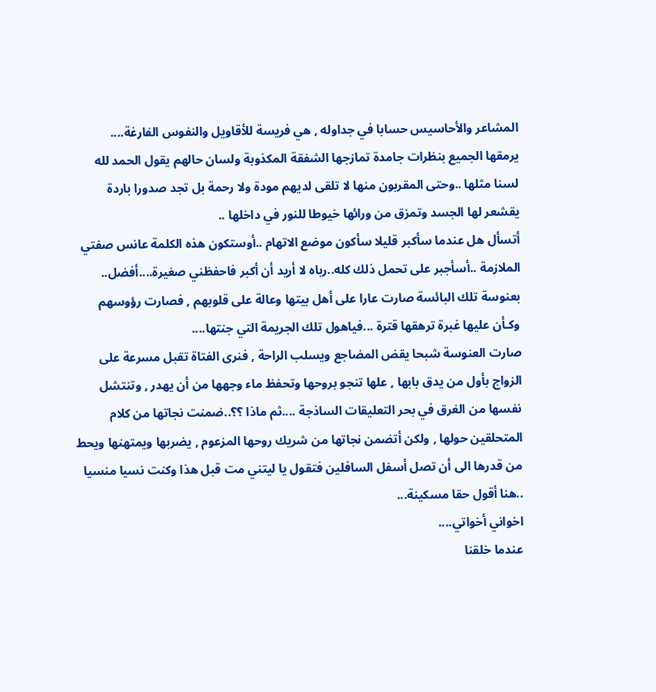المشاعر والأحاسيس حسابا في جداوله , هي فريسة للأقاويل والنفوس الفارغة....
يرمقها الجميع بنظرات جامدة تمازجها الشفقة المكذوبة ولسان حالهم يقول الحمد لله لسنا مثلها ..وحتى المقربون منها لا تلقى لديهم مودة ولا رحمة بل تجد صدورا باردة يقشعر لها الجسد وتمزق من ورائها خيوطا للنور في داخلها ..
أتسأل هل عندما سأكبر قليلا سأكون موضع الاتهام ..أوستكون هذه الكلمة عانس صفتي الملازمة ..أسأجبر على تحمل ذلك كله..رباه لا أريد أن أكبر فاحفظني صغيرة....أفضل..
بعنوسة تلك البائسة صارت عارا على أهل بيتها وعالة على قلوبهم , فصارت رؤوسهم وكـأن عليها غبرة ترهقها قترة ...فياهول تلك الجريمة التي جنتها....
صارت العنوسة شبحا يقض المضاجع ويسلب الراحة , فنرى الفتاة تقبل مسرعة على الزواج بأول من يدق بابها , علها تنجو بروحها وتحفظ ماء وجهها من أن يهدر , وتنتشل نفسها من الغرق في بحر التعليقات الساذجة ....ثم ماذا ؟؟..ضمنت نجاتها من كلام المتحلقين حولها , ولكن أتضمن نجاتها من شريك روحها المزعوم , يضربها ويمتهنها ويحط من قدرها الى أن تصل أسفل السافلين فتقول يا ليتني مت قبل هذا وكنت نسيا منسيا ..هنا أقول حقا مسكينة...
اخواني أخواتي....
عندما خلقنا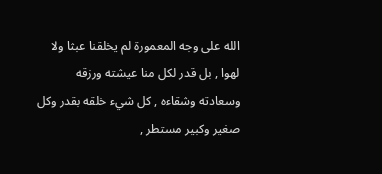الله على وجه المعمورة لم يخلقنا عبثا ولا لهوا , بل قدر لكل منا عيشته ورزقه وسعادته وشقاءه , كل شيء خلقه بقدر وكل صغير وكبير مستطر ,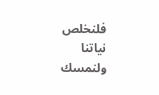فلنخلص نياتنا ولنمسك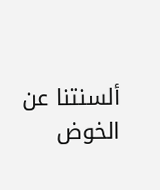ألسنتنا عن الخوض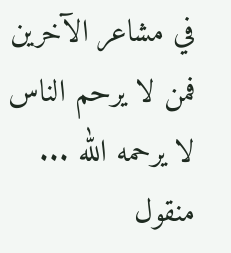في مشاعر الآخرين فمن لا يرحم الناس لا يرحمه الله ...
منقول